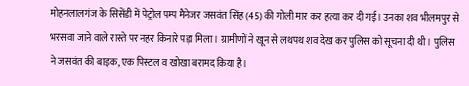मोहनलालगंज के सिसेंडी में पेट्रोल पम्प मैनेजर जसवंत सिंह (45) की गोली मार कर हत्या कर दी गई। उनका शव भीलमपुर से भरसवा जाने वाले रास्ते पर नहर किनारे पड़ा मिला। ग्रामीणों ने खून से लथपथ शव देख कर पुलिस को सूचना दी थी। पुलिस ने जसवंत की बाइक, एक पिस्टल व खोखा बरामद किया है।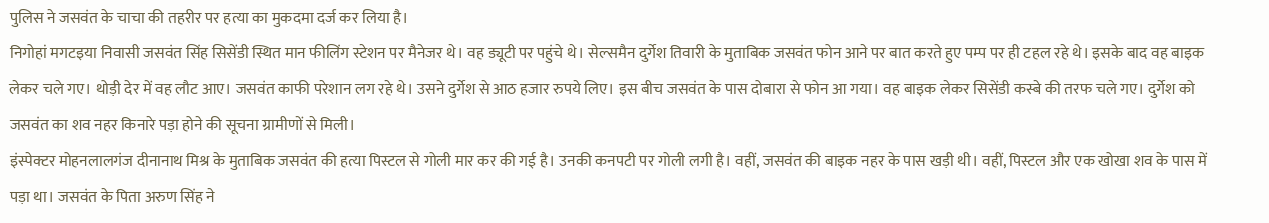पुलिस ने जसवंत के चाचा की तहरीर पर हत्या का मुकदमा दर्ज कर लिया है।
निगोहां मगटइया निवासी जसवंत सिंह सिसेंडी स्थित मान फीलिंग स्टेशन पर मैनेजर थे। वह ड्यूटी पर पहुंचे थे। सेल्समैन दुर्गेश तिवारी के मुताबिक जसवंत फोन आने पर बात करते हुए पम्प पर ही टहल रहे थे। इसके बाद वह बाइक लेकर चले गए। थोड़ी देर में वह लौट आए। जसवंत काफी परेशान लग रहे थे। उसने दुर्गेश से आठ हजार रुपये लिए। इस बीच जसवंत के पास दोबारा से फोन आ गया। वह बाइक लेकर सिसेंडी कस्बे की तरफ चले गए। दुर्गेश को जसवंत का शव नहर किनारे पड़ा होने की सूचना ग्रामीणों से मिली।
इंस्पेक्टर मोहनलालगंज दीनानाथ मिश्र के मुताबिक जसवंत की हत्या पिस्टल से गोली मार कर की गई है। उनकी कनपटी पर गोली लगी है। वहीं, जसवंत की बाइक नहर के पास खड़ी थी। वहीं, पिस्टल और एक खोखा शव के पास में पड़ा था। जसवंत के पिता अरुण सिंह ने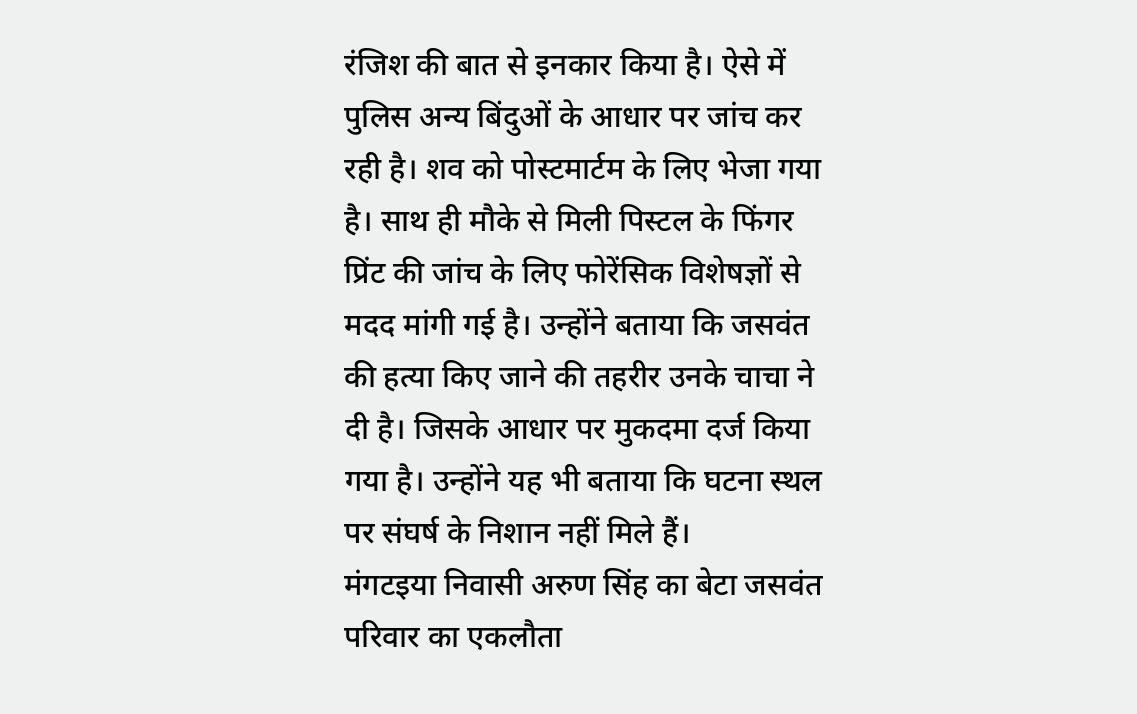रंजिश की बात से इनकार किया है। ऐसे में पुलिस अन्य बिंदुओं के आधार पर जांच कर रही है। शव को पोस्टमार्टम के लिए भेजा गया है। साथ ही मौके से मिली पिस्टल के फिंगर प्रिंट की जांच के लिए फोरेंसिक विशेषज्ञों से मदद मांगी गई है। उन्होंने बताया कि जसवंत की हत्या किए जाने की तहरीर उनके चाचा ने दी है। जिसके आधार पर मुकदमा दर्ज किया गया है। उन्होंने यह भी बताया कि घटना स्थल पर संघर्ष के निशान नहीं मिले हैं।
मंगटइया निवासी अरुण सिंह का बेटा जसवंत परिवार का एकलौता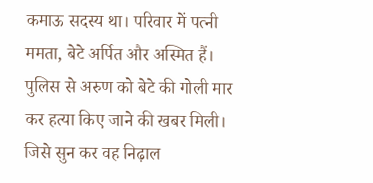कमाऊ सदस्य था। परिवार में पत्नी ममता, बेटे अर्पित और अस्मित हैं। पुलिस से अरुण को बेटे की गोली मार कर हत्या किए जाने की खबर मिली। जिसे सुन कर वह निढ़ाल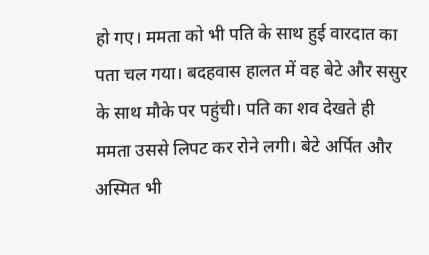हो गए। ममता को भी पति के साथ हुई वारदात का पता चल गया। बदहवास हालत में वह बेटे और ससुर के साथ मौके पर पहुंची। पति का शव देखते ही ममता उससे लिपट कर रोने लगी। बेटे अर्पित और अस्मित भी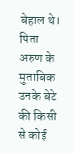बेहाल थे। पिता अरुण के मुताबिक उनके बेटे की किसी से कोई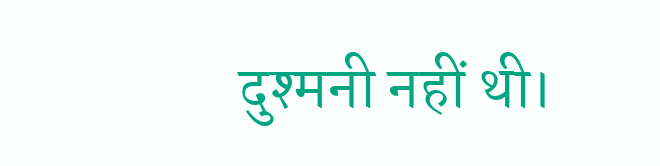दुश्मनी नहीं थी।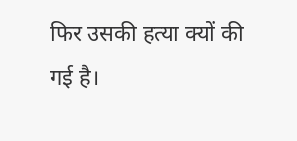फिर उसकी हत्या क्यों की गई है।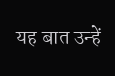यह बात उन्हें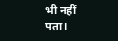भी नहीं पता।